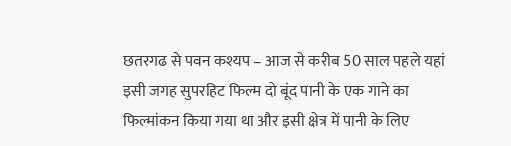छतरगढ से पवन कश्यप – आज से करीब 50 साल पहले यहां इसी जगह सुपरहिट फिल्म दो बूंद पानी के एक गाने का फिल्मांकन किया गया था और इसी क्षेत्र में पानी के लिए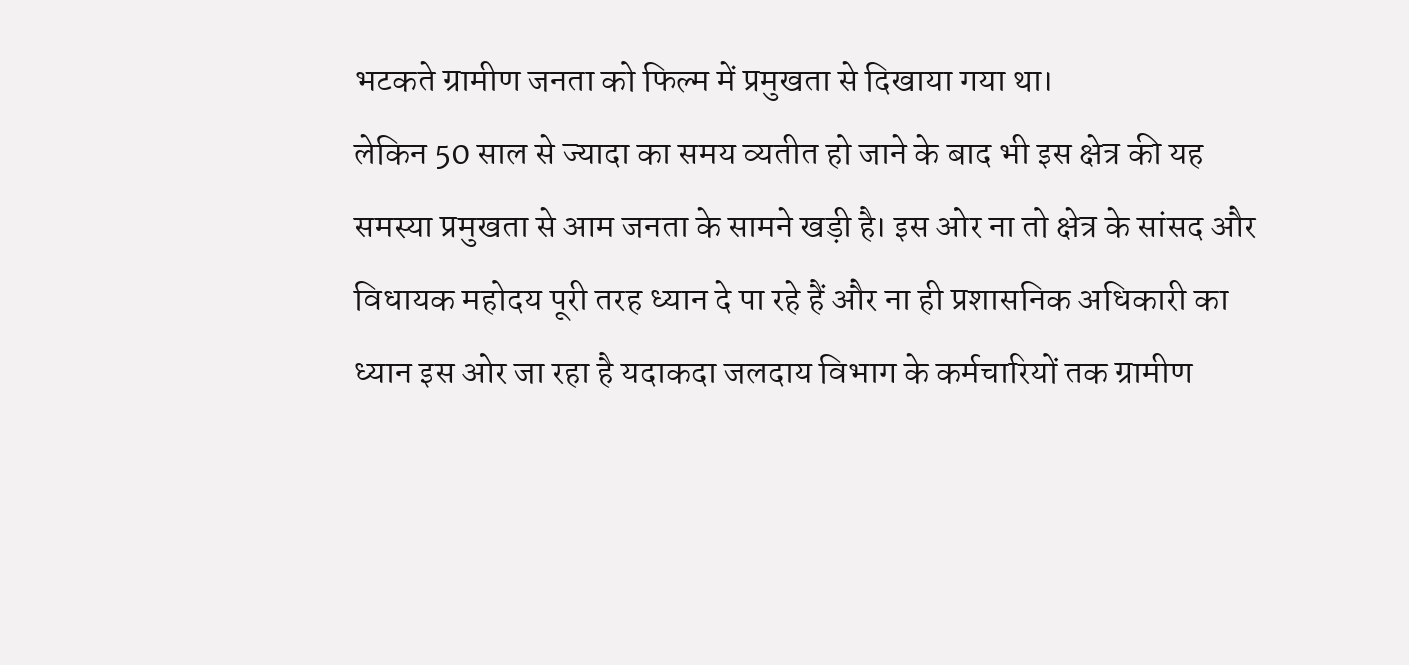भटकते ग्रामीण जनता को फिल्म में प्रमुखता से दिखाया गया था।
लेकिन 50 साल से ज्यादा का समय व्यतीत हो जाने के बाद भी इस क्षेत्र की यह समस्या प्रमुखता से आम जनता के सामने खड़ी है। इस ओर ना तो क्षेत्र के सांसद और विधायक महोदय पूरी तरह ध्यान दे पा रहे हैं और ना ही प्रशासनिक अधिकारी का ध्यान इस ओर जा रहा है यदाकदा जलदाय विभाग के कर्मचारियों तक ग्रामीण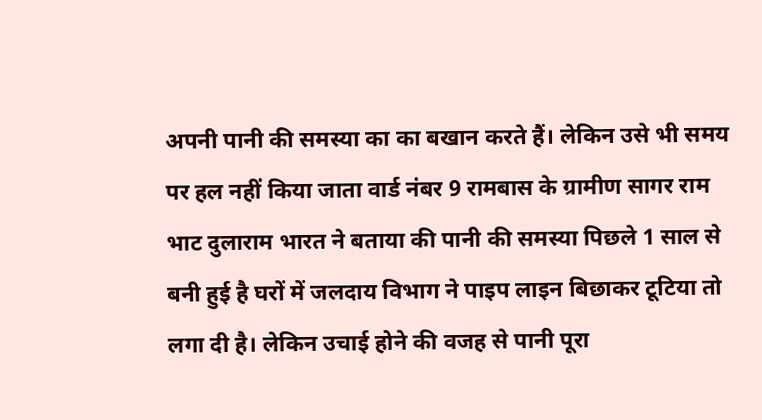अपनी पानी की समस्या का का बखान करते हैं। लेकिन उसे भी समय पर हल नहीं किया जाता वार्ड नंबर 9 रामबास के ग्रामीण सागर राम भाट दुलाराम भारत ने बताया की पानी की समस्या पिछले 1 साल से बनी हुई है घरों में जलदाय विभाग ने पाइप लाइन बिछाकर टूटिया तो लगा दी है। लेकिन उचाई होने की वजह से पानी पूरा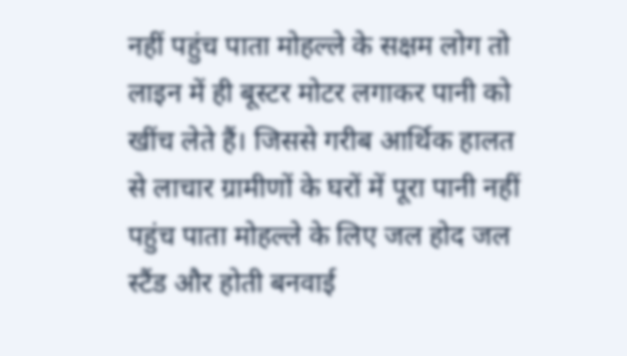नहीं पहुंच पाता मोहल्ले के सक्षम लोग तो लाइन में ही बूस्टर मोटर लगाकर पानी को खींच लेते हैं। जिससे गरीब आर्थिक हालत से लाचार ग्रामीणों के घरों में पूरा पानी नहीं पहुंच पाता मोहल्ले के लिए जल होद जल स्टैंड और होती बनवाई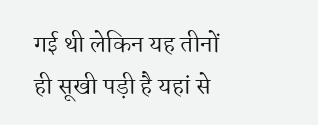गई थी लेकिन यह तीनों ही सूखी पड़ी है यहां से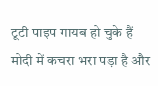टूटी पाइप गायब हो चुके हैं मोदी में कचरा भरा पड़ा है और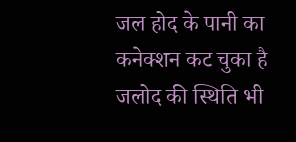जल होद के पानी का कनेक्शन कट चुका है जलोद की स्थिति भी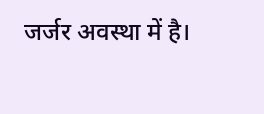जर्जर अवस्था में है।